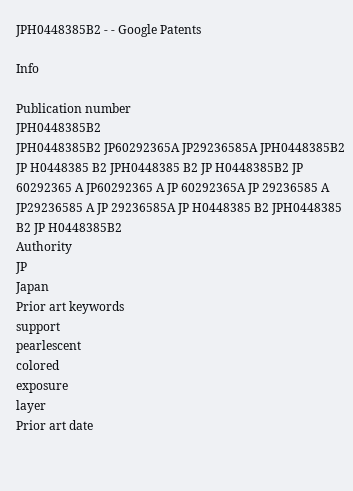JPH0448385B2 - - Google Patents

Info

Publication number
JPH0448385B2
JPH0448385B2 JP60292365A JP29236585A JPH0448385B2 JP H0448385 B2 JPH0448385 B2 JP H0448385B2 JP 60292365 A JP60292365 A JP 60292365A JP 29236585 A JP29236585 A JP 29236585A JP H0448385 B2 JPH0448385 B2 JP H0448385B2
Authority
JP
Japan
Prior art keywords
support
pearlescent
colored
exposure
layer
Prior art date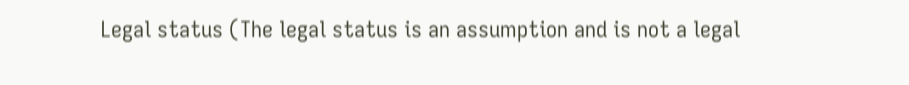Legal status (The legal status is an assumption and is not a legal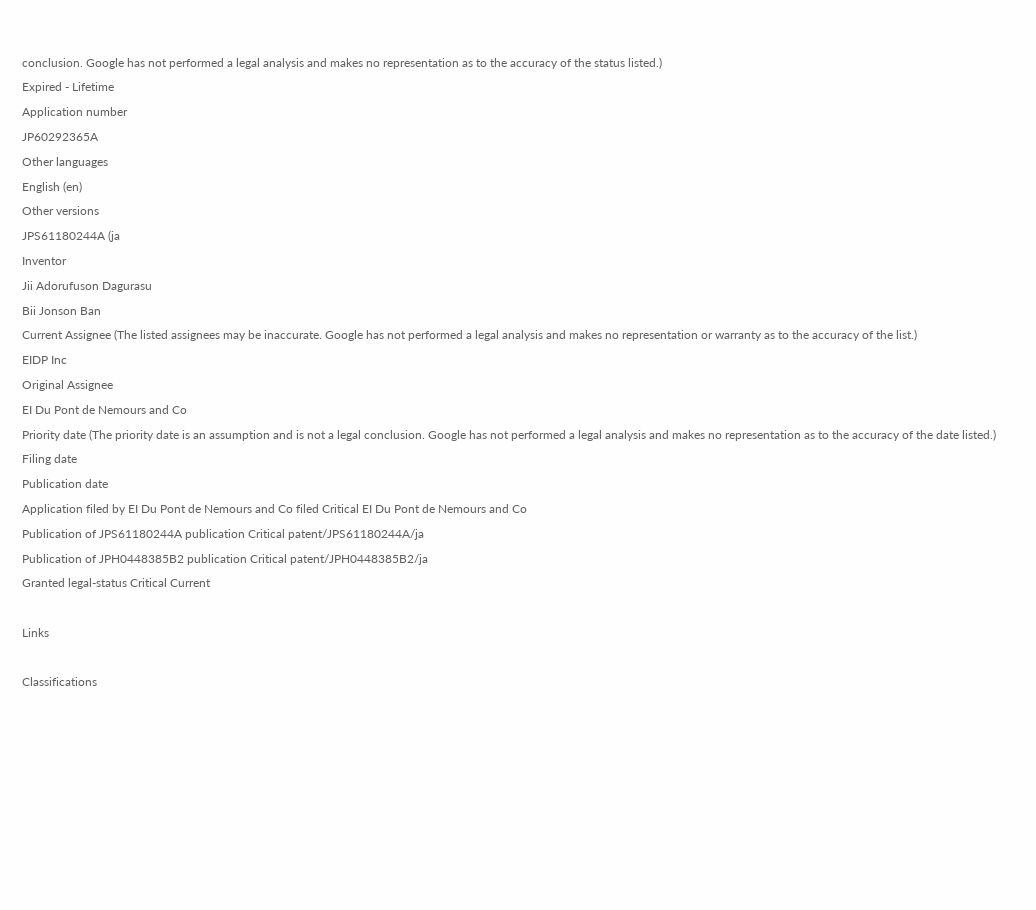conclusion. Google has not performed a legal analysis and makes no representation as to the accuracy of the status listed.)
Expired - Lifetime
Application number
JP60292365A
Other languages
English (en)
Other versions
JPS61180244A (ja
Inventor
Jii Adorufuson Dagurasu
Bii Jonson Ban
Current Assignee (The listed assignees may be inaccurate. Google has not performed a legal analysis and makes no representation or warranty as to the accuracy of the list.)
EIDP Inc
Original Assignee
EI Du Pont de Nemours and Co
Priority date (The priority date is an assumption and is not a legal conclusion. Google has not performed a legal analysis and makes no representation as to the accuracy of the date listed.)
Filing date
Publication date
Application filed by EI Du Pont de Nemours and Co filed Critical EI Du Pont de Nemours and Co
Publication of JPS61180244A publication Critical patent/JPS61180244A/ja
Publication of JPH0448385B2 publication Critical patent/JPH0448385B2/ja
Granted legal-status Critical Current

Links

Classifications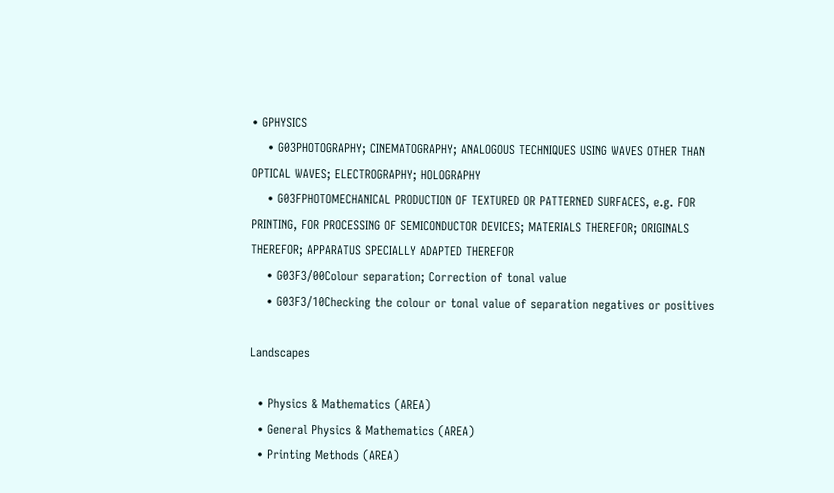• GPHYSICS
    • G03PHOTOGRAPHY; CINEMATOGRAPHY; ANALOGOUS TECHNIQUES USING WAVES OTHER THAN OPTICAL WAVES; ELECTROGRAPHY; HOLOGRAPHY
    • G03FPHOTOMECHANICAL PRODUCTION OF TEXTURED OR PATTERNED SURFACES, e.g. FOR PRINTING, FOR PROCESSING OF SEMICONDUCTOR DEVICES; MATERIALS THEREFOR; ORIGINALS THEREFOR; APPARATUS SPECIALLY ADAPTED THEREFOR
    • G03F3/00Colour separation; Correction of tonal value
    • G03F3/10Checking the colour or tonal value of separation negatives or positives

Landscapes

  • Physics & Mathematics (AREA)
  • General Physics & Mathematics (AREA)
  • Printing Methods (AREA)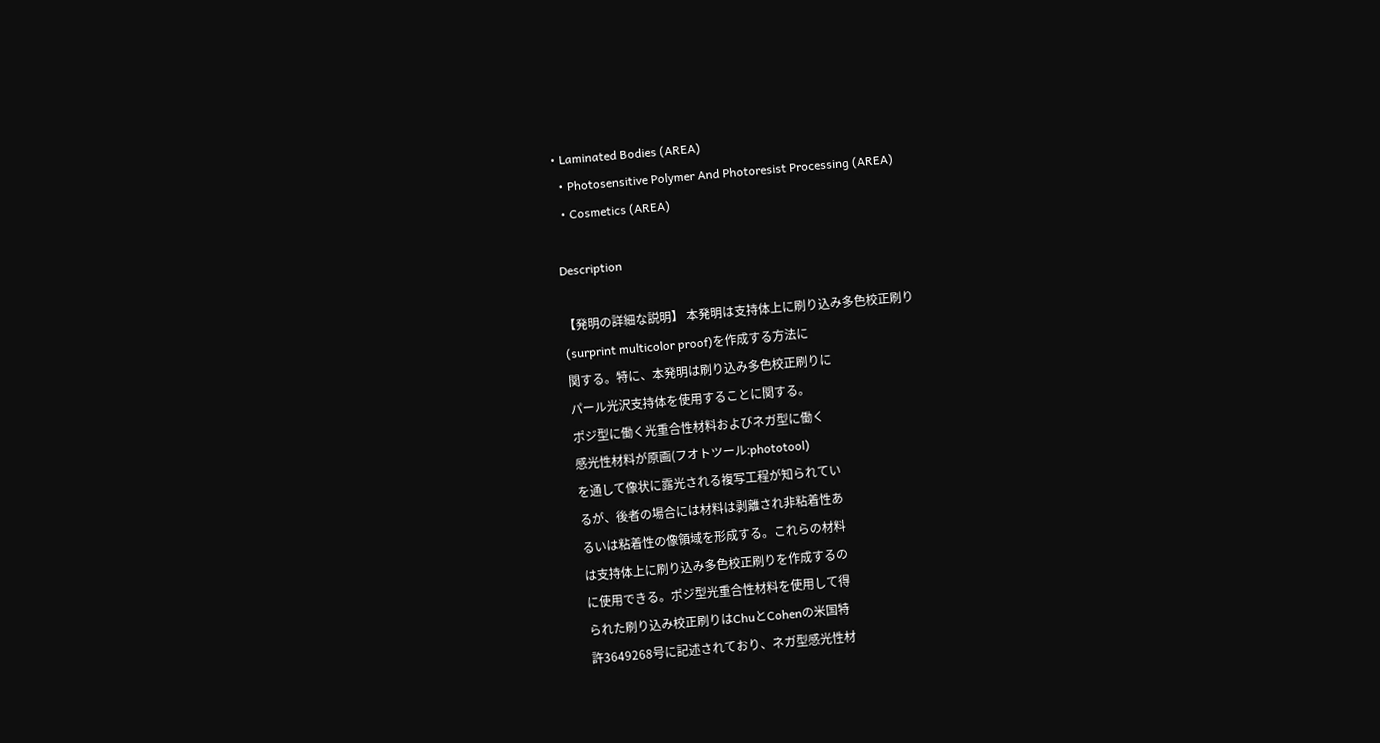• Laminated Bodies (AREA)
  • Photosensitive Polymer And Photoresist Processing (AREA)
  • Cosmetics (AREA)

Description

【発明の詳細な説明】 本発明は支持体上に刷り込み多色校正刷り
(surprint multicolor proof)を作成する方法に
関する。特に、本発明は刷り込み多色校正刷りに
パール光沢支持体を使用することに関する。
ポジ型に働く光重合性材料およびネガ型に働く
感光性材料が原画(フオトツール:phototool)
を通して像状に露光される複写工程が知られてい
るが、後者の場合には材料は剥離され非粘着性あ
るいは粘着性の像領域を形成する。これらの材料
は支持体上に刷り込み多色校正刷りを作成するの
に使用できる。ポジ型光重合性材料を使用して得
られた刷り込み校正刷りはChuとCohenの米国特
許3649268号に記述されており、ネガ型感光性材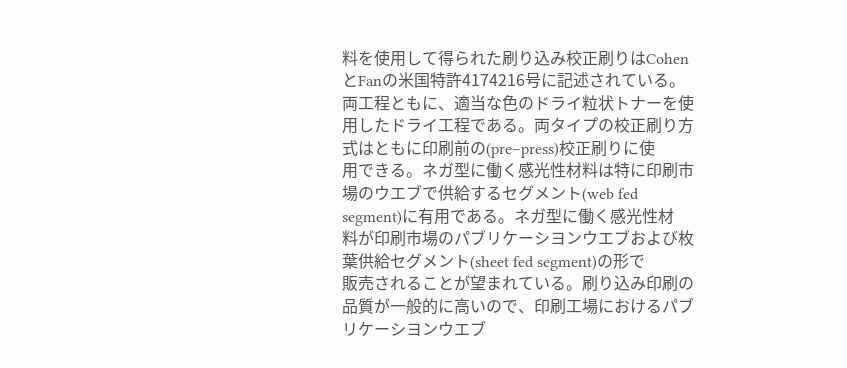料を使用して得られた刷り込み校正刷りはCohen
とFanの米国特許4174216号に記述されている。
両工程ともに、適当な色のドライ粒状トナーを使
用したドライ工程である。両タイプの校正刷り方
式はともに印刷前の(pre−press)校正刷りに使
用できる。ネガ型に働く感光性材料は特に印刷市
場のウエブで供給するセグメント(web fed
segment)に有用である。ネガ型に働く感光性材
料が印刷市場のパブリケーシヨンウエブおよび枚
葉供給セグメント(sheet fed segment)の形で
販売されることが望まれている。刷り込み印刷の
品質が一般的に高いので、印刷工場におけるパブ
リケーシヨンウエブ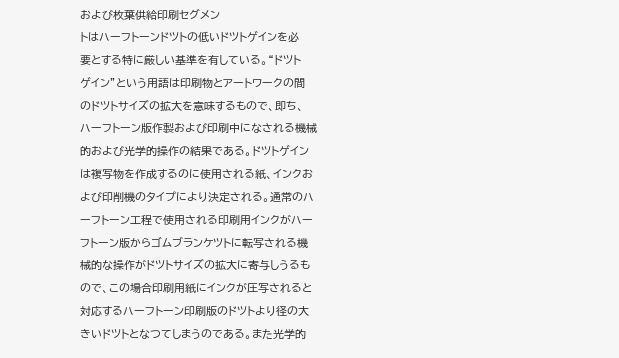および枚葉供給印刷セグメン
トはハーフトーンドツトの低いドツトゲインを必
要とする特に厳しい基準を有している。“ドツト
ゲイン”という用語は印刷物とアートワークの間
のドツトサイズの拡大を意味するもので、即ち、
ハーフトーン版作製および印刷中になされる機械
的および光学的操作の結果である。ドツトゲイン
は複写物を作成するのに使用される紙、インクお
よび印削機のタイプにより決定される。通常のハ
ーフトーン工程で使用される印刷用インクがハー
フトーン版からゴムブランケツトに転写される機
械的な操作がドツトサイズの拡大に寄与しうるも
ので、この場合印刷用紙にインクが圧写されると
対応するハーフトーン印刷版のドツトより径の大
きいドツトとなつてしまうのである。また光学的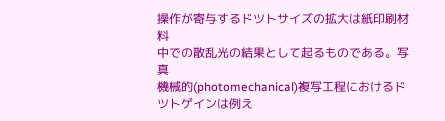操作が寄与するドツトサイズの拡大は紙印刷材料
中での散乱光の結果として起るものである。写真
機械的(photomechanical)複写工程におけるド
ツトゲインは例え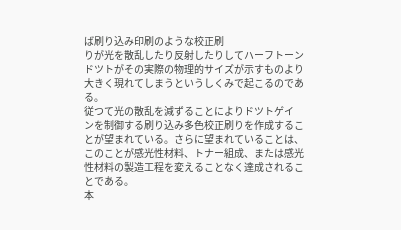ば刷り込み印刷のような校正刷
りが光を散乱したり反射したりしてハーフトーン
ドツトがその実際の物理的サイズが示すものより
大きく現れてしまうというしくみで起こるのであ
る。
従つて光の散乱を減ずることによりドツトゲイ
ンを制御する刷り込み多色校正刷りを作成するこ
とが望まれている。さらに望まれていることは、
このことが感光性材料、トナー組成、または感光
性材料の製造工程を変えることなく達成されるこ
とである。
本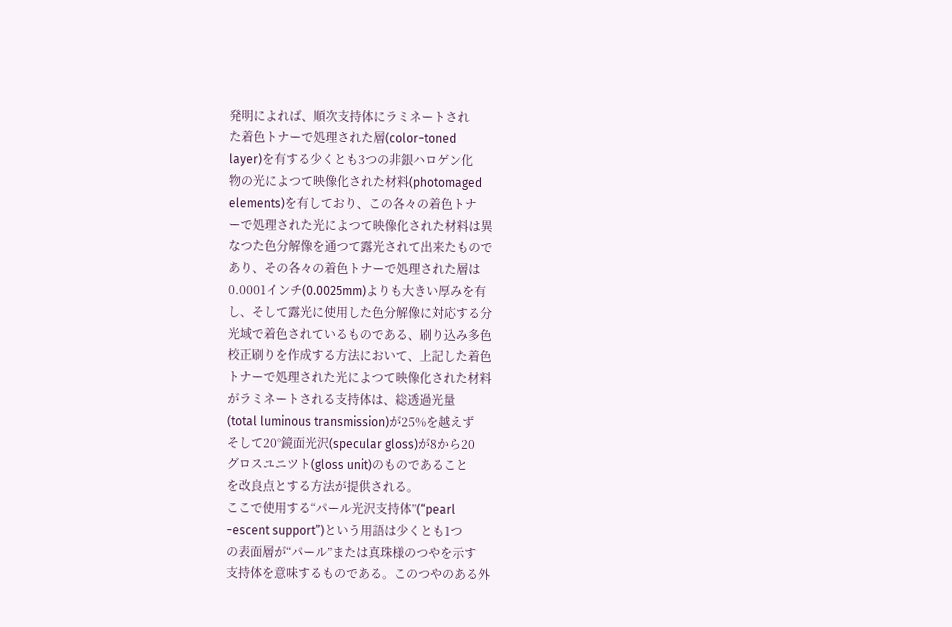発明によれば、順次支持体にラミネートされ
た着色トナーで処理された層(color−toned
layer)を有する少くとも3つの非銀ハロゲン化
物の光によつて映像化された材料(photomaged
elements)を有しており、この各々の着色トナ
ーで処理された光によつて映像化された材料は異
なつた色分解像を通つて露光されて出来たもので
あり、その各々の着色トナーで処理された層は
0.0001インチ(0.0025mm)よりも大きい厚みを有
し、そして露光に使用した色分解像に対応する分
光域で着色されているものである、刷り込み多色
校正刷りを作成する方法において、上記した着色
トナーで処理された光によつて映像化された材料
がラミネートされる支持体は、総透過光量
(total luminous transmission)が25%を越えず
そして20°鏡面光沢(specular gloss)が8から20
グロスユニツト(gloss unit)のものであること
を改良点とする方法が提供される。
ここで使用する“パール光沢支持体”(“pearl
−escent support”)という用語は少くとも1つ
の表面層が“パール”または真珠様のつやを示す
支持体を意味するものである。このつやのある外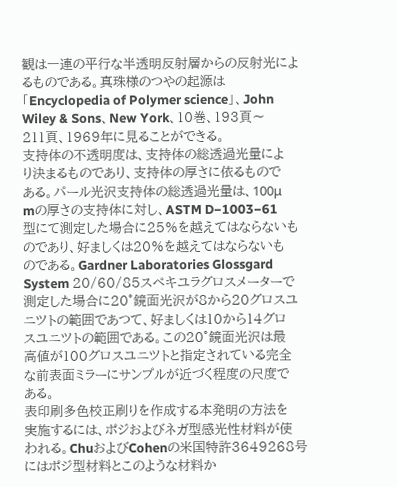観は一連の平行な半透明反射層からの反射光によ
るものである。真珠様のつやの起源は
「Encyclopedia of Polymer science」、John
Wiley & Sons、New York、10巻、193頁〜
211頁、1969年に見ることができる。
支持体の不透明度は、支持体の総透過光量によ
り決まるものであり、支持体の厚さに依るもので
ある。パール光沢支持体の総透過光量は、100μ
mの厚さの支持体に対し、ASTM D−1003−61
型にて測定した場合に25%を越えてはならないも
のであり、好ましくは20%を越えてはならないも
のである。Gardner Laboratories Glossgard
System 20/60/85スペキユラグロスメーターで
測定した場合に20°鏡面光沢が8から20グロスユ
ニツトの範囲であつて、好ましくは10から14グロ
スユニツトの範囲である。この20°鏡面光沢は最
高値が100グロスユニツトと指定されている完全
な前表面ミラーにサンプルが近づく程度の尺度で
ある。
表印刷多色校正刷りを作成する本発明の方法を
実施するには、ポジおよびネガ型感光性材料が使
われる。ChuおよびCohenの米国特許3649268号
にはポジ型材料とこのような材料か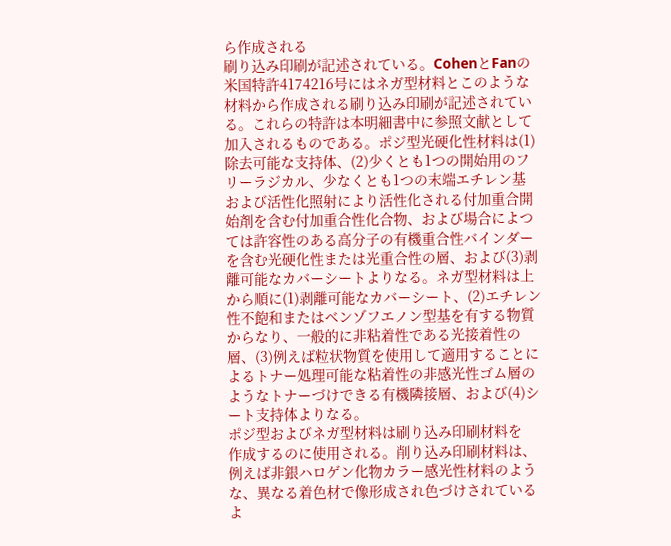ら作成される
刷り込み印刷が記述されている。CohenとFanの
米国特許4174216号にはネガ型材料とこのような
材料から作成される刷り込み印刷が記述されてい
る。これらの特許は本明細書中に参照文献として
加入されるものである。ポジ型光硬化性材料は(1)
除去可能な支持体、(2)少くとも1つの開始用のフ
リーラジカル、少なくとも1つの末端エチレン基
および活性化照射により活性化される付加重合開
始剤を含む付加重合性化合物、および場合によつ
ては許容性のある高分子の有機重合性バインダー
を含む光硬化性または光重合性の層、および(3)剥
離可能なカバーシートよりなる。ネガ型材料は上
から順に(1)剥離可能なカバーシート、(2)エチレン
性不飽和またはベンゾフエノン型基を有する物質
からなり、一般的に非粘着性である光接着性の
層、(3)例えば粒状物質を使用して適用することに
よるトナー処理可能な粘着性の非感光性ゴム層の
ようなトナーづけできる有機隣接層、および(4)シ
ート支持体よりなる。
ポジ型およびネガ型材料は刷り込み印刷材料を
作成するのに使用される。削り込み印刷材料は、
例えば非銀ハロゲン化物カラー感光性材料のよう
な、異なる着色材で像形成され色づけされている
よ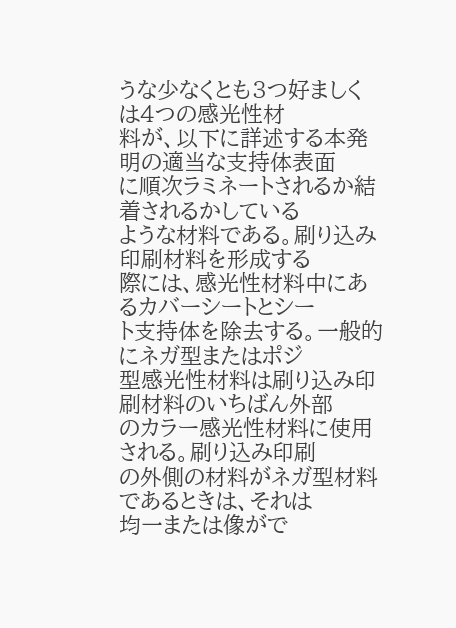うな少なくとも3つ好ましくは4つの感光性材
料が、以下に詳述する本発明の適当な支持体表面
に順次ラミネートされるか結着されるかしている
ような材料である。刷り込み印刷材料を形成する
際には、感光性材料中にあるカバーシートとシー
ト支持体を除去する。一般的にネガ型またはポジ
型感光性材料は刷り込み印刷材料のいちばん外部
のカラー感光性材料に使用される。刷り込み印刷
の外側の材料がネガ型材料であるときは、それは
均一または像がで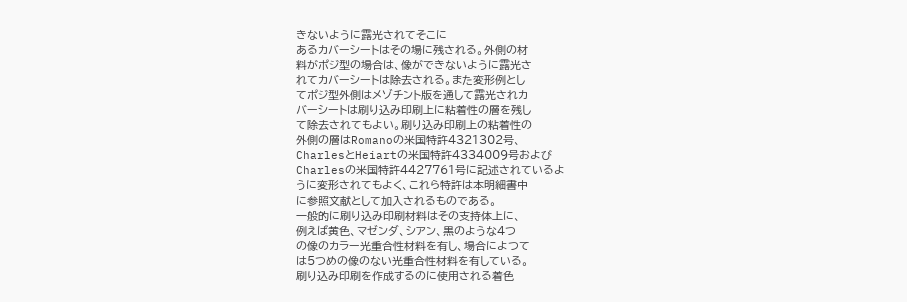きないように露光されてそこに
あるカバーシートはその場に残される。外側の材
料がポジ型の場合は、像ができないように露光さ
れてカバーシートは除去される。また変形例とし
てポジ型外側はメゾチント版を通して露光されカ
バーシートは刷り込み印刷上に粘着性の層を残し
て除去されてもよい。刷り込み印刷上の粘着性の
外側の層はRomanoの米国特許4321302号、
CharlesとHeiartの米国特許4334009号および
Charlesの米国特許4427761号に記述されているよ
うに変形されてもよく、これら特許は本明細書中
に参照文献として加入されるものである。
一般的に刷り込み印刷材料はその支持体上に、
例えば黄色、マゼンダ、シアン、黒のような4つ
の像のカラー光重合性材料を有し、場合によつて
は5つめの像のない光重合性材料を有している。
刷り込み印刷を作成するのに使用される着色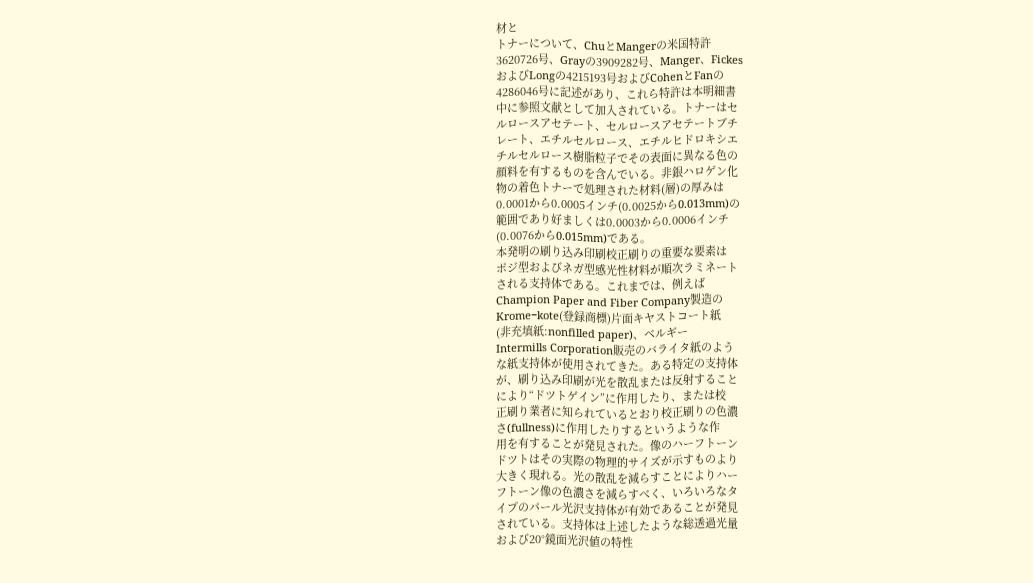材と
トナーについて、ChuとMangerの米国特許
3620726号、Grayの3909282号、Manger、Fickes
およびLongの4215193号およびCohenとFanの
4286046号に記述があり、これら特許は本明細書
中に参照文献として加入されている。トナーはセ
ルロースアセテート、セルロースアセテートブチ
レート、エチルセルロース、エチルヒドロキシエ
チルセルロース樹脂粒子でその表面に異なる色の
顔料を有するものを含んでいる。非銀ハロゲン化
物の着色トナーで処理された材料(層)の厚みは
0.0001から0.0005インチ(0.0025から0.013mm)の
範囲であり好ましくは0.0003から0.0006インチ
(0.0076から0.015mm)である。
本発明の刷り込み印刷校正刷りの重要な要素は
ポジ型およびネガ型感光性材料が順次ラミネート
される支持体である。これまでは、例えば
Champion Paper and Fiber Company製造の
Krome−kote(登録商標)片面キヤストコート紙
(非充填紙:nonfilled paper)、ベルギー
Intermills Corporation販売のバライタ紙のよう
な紙支持体が使用されてきた。ある特定の支持体
が、刷り込み印刷が光を散乱または反射すること
により“ドツトゲイン”に作用したり、または校
正刷り業者に知られているとおり校正刷りの色濃
さ(fullness)に作用したりするというような作
用を有することが発見された。像のハーフトーン
ドツトはその実際の物理的サイズが示すものより
大きく現れる。光の散乱を減らすことによりハー
フトーン像の色濃さを減らすべく、いろいろなタ
イプのパール光沢支持体が有効であることが発見
されている。支持体は上述したような総透過光量
および20°鏡面光沢値の特性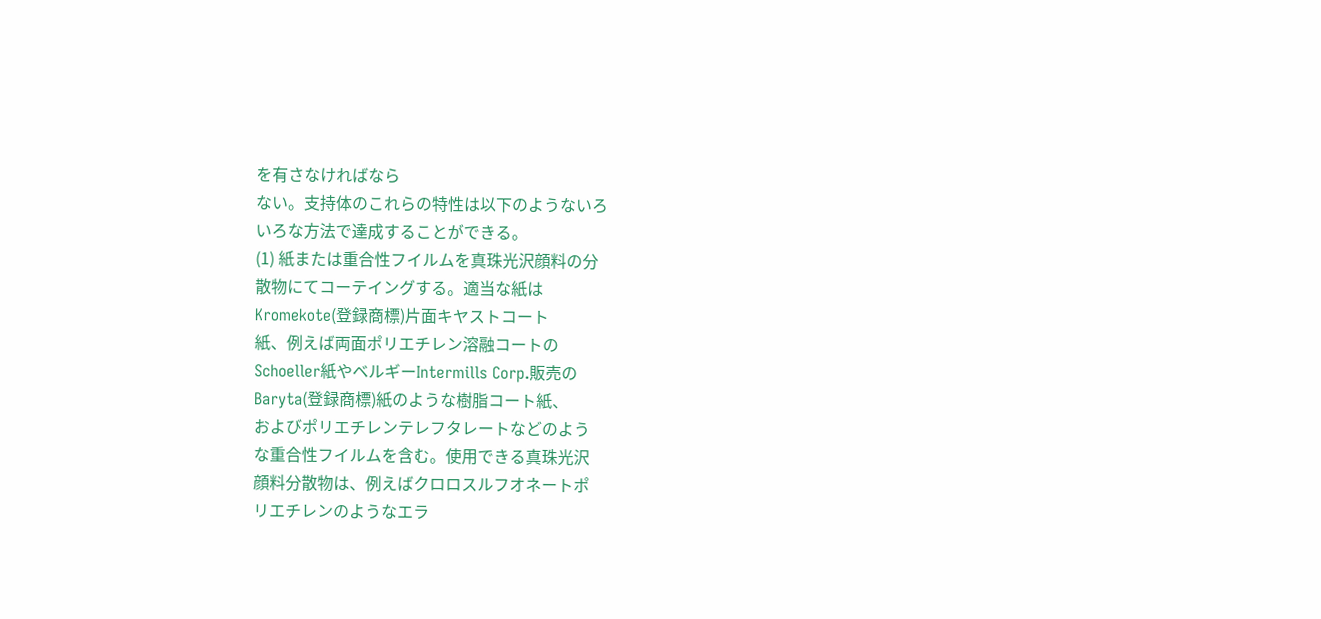を有さなければなら
ない。支持体のこれらの特性は以下のようないろ
いろな方法で達成することができる。
(1) 紙または重合性フイルムを真珠光沢顔料の分
散物にてコーテイングする。適当な紙は
Kromekote(登録商標)片面キヤストコート
紙、例えば両面ポリエチレン溶融コートの
Schoeller紙やベルギーIntermills Corp.販売の
Baryta(登録商標)紙のような樹脂コート紙、
およびポリエチレンテレフタレートなどのよう
な重合性フイルムを含む。使用できる真珠光沢
顔料分散物は、例えばクロロスルフオネートポ
リエチレンのようなエラ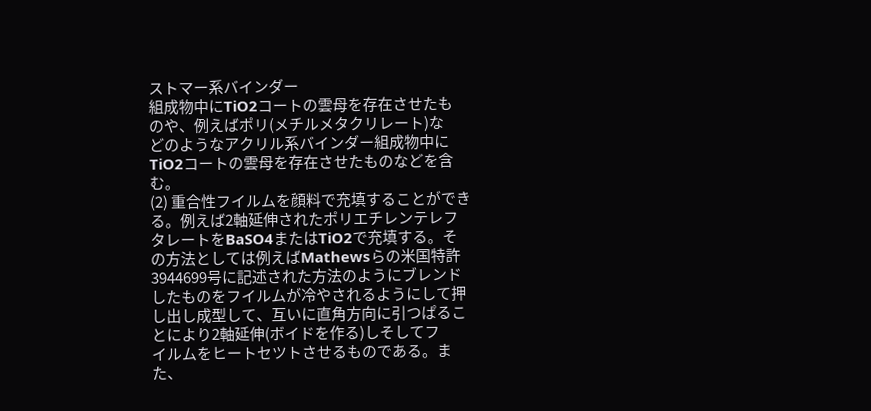ストマー系バインダー
組成物中にTiO2コートの雲母を存在させたも
のや、例えばポリ(メチルメタクリレート)な
どのようなアクリル系バインダー組成物中に
TiO2コートの雲母を存在させたものなどを含
む。
(2) 重合性フイルムを顔料で充填することができ
る。例えば2軸延伸されたポリエチレンテレフ
タレートをBaSO4またはTiO2で充填する。そ
の方法としては例えばMathewsらの米国特許
3944699号に記述された方法のようにブレンド
したものをフイルムが冷やされるようにして押
し出し成型して、互いに直角方向に引つぱるこ
とにより2軸延伸(ボイドを作る)しそしてフ
イルムをヒートセツトさせるものである。ま
た、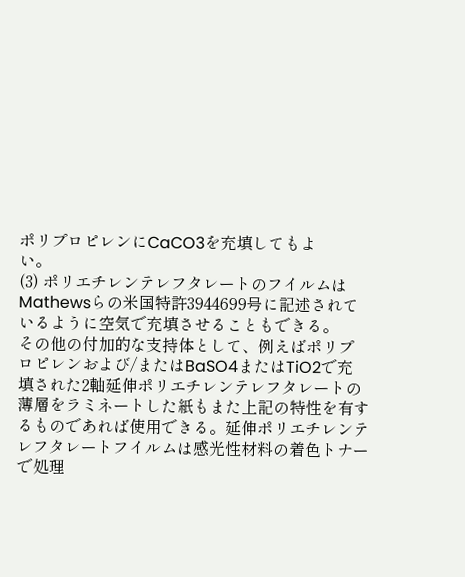ポリプロピレンにCaCO3を充填してもよ
い。
(3) ポリエチレンテレフタレートのフイルムは
Mathewsらの米国特許3944699号に記述されて
いるように空気で充填させることもできる。
その他の付加的な支持体として、例えばポリプ
ロピレンおよび/またはBaSO4またはTiO2で充
填された2軸延伸ポリエチレンテレフタレートの
薄層をラミネートした紙もまた上記の特性を有す
るものであれば使用できる。延伸ポリエチレンテ
レフタレートフイルムは感光性材料の着色トナー
で処理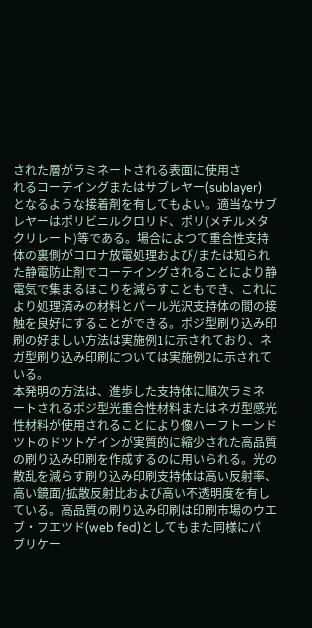された層がラミネートされる表面に使用さ
れるコーテイングまたはサブレヤー(sublayer)
となるような接着剤を有してもよい。適当なサブ
レヤーはポリビニルクロリド、ポリ(メチルメタ
クリレート)等である。場合によつて重合性支持
体の裏側がコロナ放電処理および/または知られ
た静電防止剤でコーテイングされることにより静
電気で集まるほこりを減らすこともでき、これに
より処理済みの材料とパール光沢支持体の間の接
触を良好にすることができる。ポジ型刷り込み印
刷の好ましい方法は実施例1に示されており、ネ
ガ型刷り込み印刷については実施例2に示されて
いる。
本発明の方法は、進歩した支持体に順次ラミネ
ートされるポジ型光重合性材料またはネガ型感光
性材料が使用されることにより像ハーフトーンド
ツトのドツトゲインが実質的に縮少された高品質
の刷り込み印刷を作成するのに用いられる。光の
散乱を減らす刷り込み印刷支持体は高い反射率、
高い鏡面/拡散反射比および高い不透明度を有し
ている。高品質の刷り込み印刷は印刷市場のウエ
ブ・フエツド(web fed)としてもまた同様にパ
ブリケー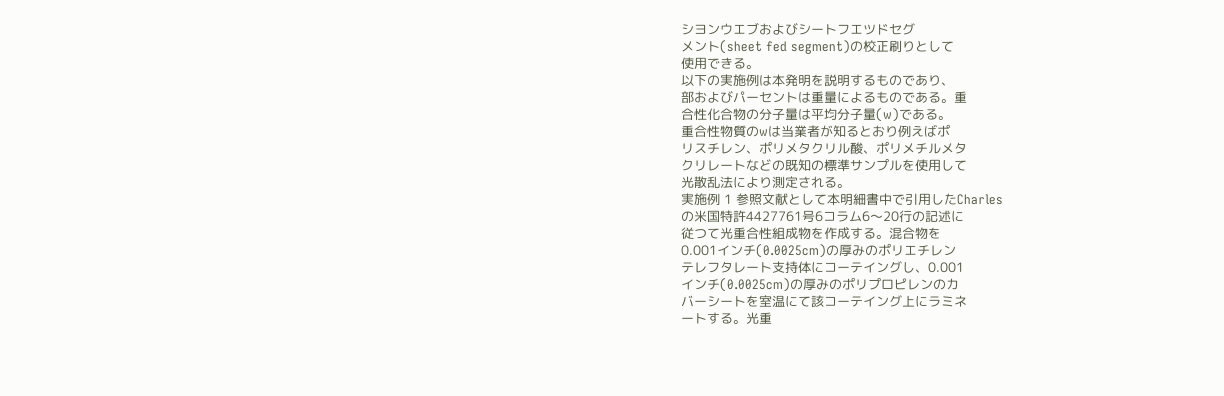シヨンウエブおよびシートフエツドセグ
メント(sheet fed segment)の校正刷りとして
使用できる。
以下の実施例は本発明を説明するものであり、
部およびパーセントは重量によるものである。重
合性化合物の分子量は平均分子量(w)である。
重合性物質のwは当業者が知るとおり例えばポ
リスチレン、ポリメタクリル酸、ポリメチルメタ
クリレートなどの既知の標準サンプルを使用して
光散乱法により測定される。
実施例 1 参照文献として本明細書中で引用したCharles
の米国特許4427761号6コラム6〜20行の記述に
従つて光重合性組成物を作成する。混合物を
0.001インチ(0.0025cm)の厚みのポリエチレン
テレフタレート支持体にコーテイングし、0.001
インチ(0.0025cm)の厚みのポリプロピレンのカ
バーシートを室温にて該コーテイング上にラミネ
ートする。光重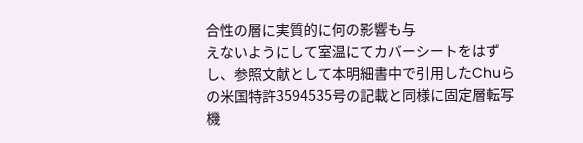合性の層に実質的に何の影響も与
えないようにして室温にてカバーシートをはず
し、参照文献として本明細書中で引用したChuら
の米国特許3594535号の記載と同様に固定層転写
機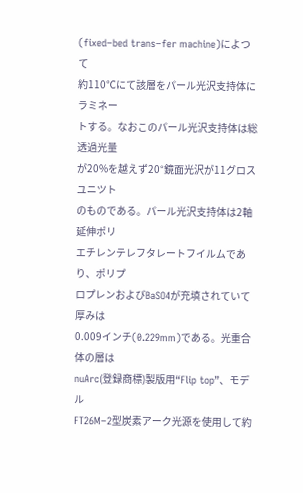(fixed−bed trans−fer machine)によつて
約110℃にて該層をパール光沢支持体にラミネー
トする。なおこのパール光沢支持体は総透過光量
が20%を越えず20°鏡面光沢が11グロスユニツト
のものである。パール光沢支持体は2軸延伸ポリ
エチレンテレフタレートフイルムであり、ポリプ
ロプレンおよびBaSO4が充填されていて厚みは
0.009インチ(0.229mm)である。光重合体の層は
nuArc(登録商標)製版用“Flip top”、モデル
FT26M−2型炭素アーク光源を使用して約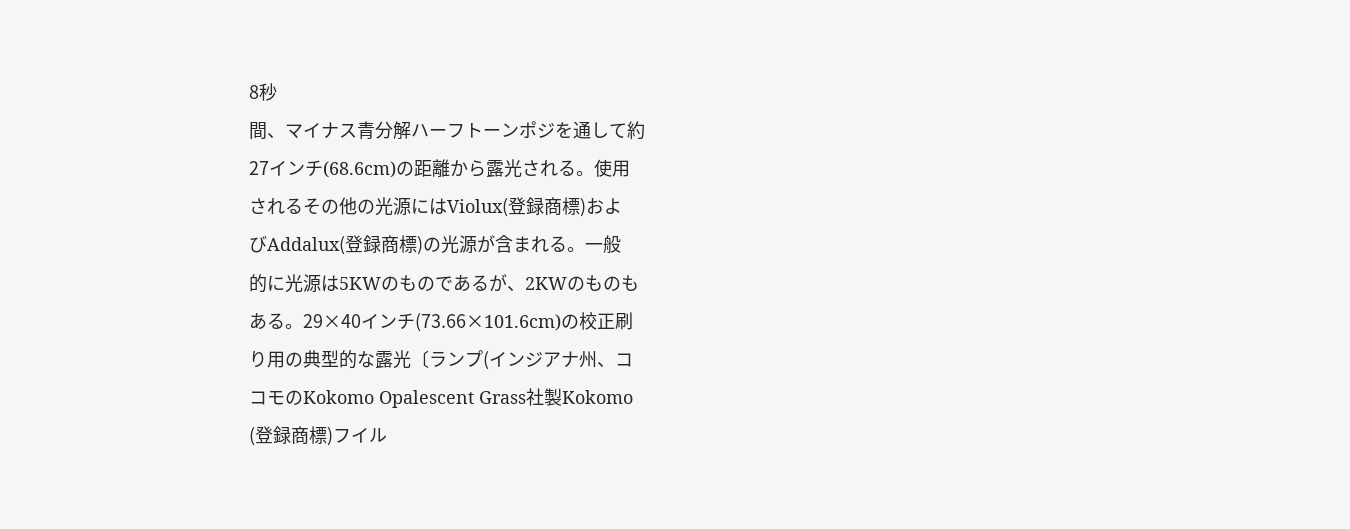8秒
間、マイナス青分解ハーフトーンポジを通して約
27インチ(68.6cm)の距離から露光される。使用
されるその他の光源にはViolux(登録商標)およ
びAddalux(登録商標)の光源が含まれる。一般
的に光源は5KWのものであるが、2KWのものも
ある。29×40インチ(73.66×101.6cm)の校正刷
り用の典型的な露光〔ランプ(インジアナ州、コ
コモのKokomo Opalescent Grass社製Kokomo
(登録商標)フイル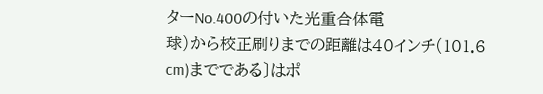ターNo.400の付いた光重合体電
球)から校正刷りまでの距離は40インチ(101.6
cm)までである〕はポ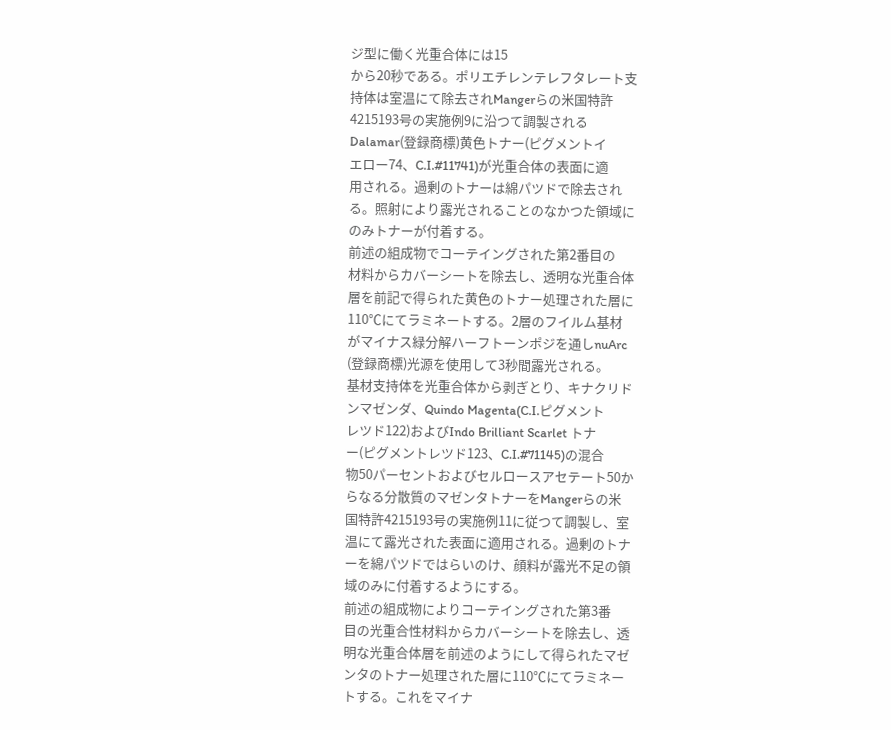ジ型に働く光重合体には15
から20秒である。ポリエチレンテレフタレート支
持体は室温にて除去されMangerらの米国特許
4215193号の実施例9に沿つて調製される
Dalamar(登録商標)黄色トナー(ピグメントイ
エロー74、C.I.#11741)が光重合体の表面に適
用される。過剰のトナーは綿パツドで除去され
る。照射により露光されることのなかつた領域に
のみトナーが付着する。
前述の組成物でコーテイングされた第2番目の
材料からカバーシートを除去し、透明な光重合体
層を前記で得られた黄色のトナー処理された層に
110℃にてラミネートする。2層のフイルム基材
がマイナス緑分解ハーフトーンポジを通しnuArc
(登録商標)光源を使用して3秒間露光される。
基材支持体を光重合体から剥ぎとり、キナクリド
ンマゼンダ、Quindo Magenta(C.I.ピグメント
レツド122)およびIndo Brilliant Scarlet トナ
ー(ピグメントレツド123、C.I.#71145)の混合
物50パーセントおよびセルロースアセテート50か
らなる分散質のマゼンタトナーをMangerらの米
国特許4215193号の実施例11に従つて調製し、室
温にて露光された表面に適用される。過剰のトナ
ーを綿パツドではらいのけ、顔料が露光不足の領
域のみに付着するようにする。
前述の組成物によりコーテイングされた第3番
目の光重合性材料からカバーシートを除去し、透
明な光重合体層を前述のようにして得られたマゼ
ンタのトナー処理された層に110℃にてラミネー
トする。これをマイナ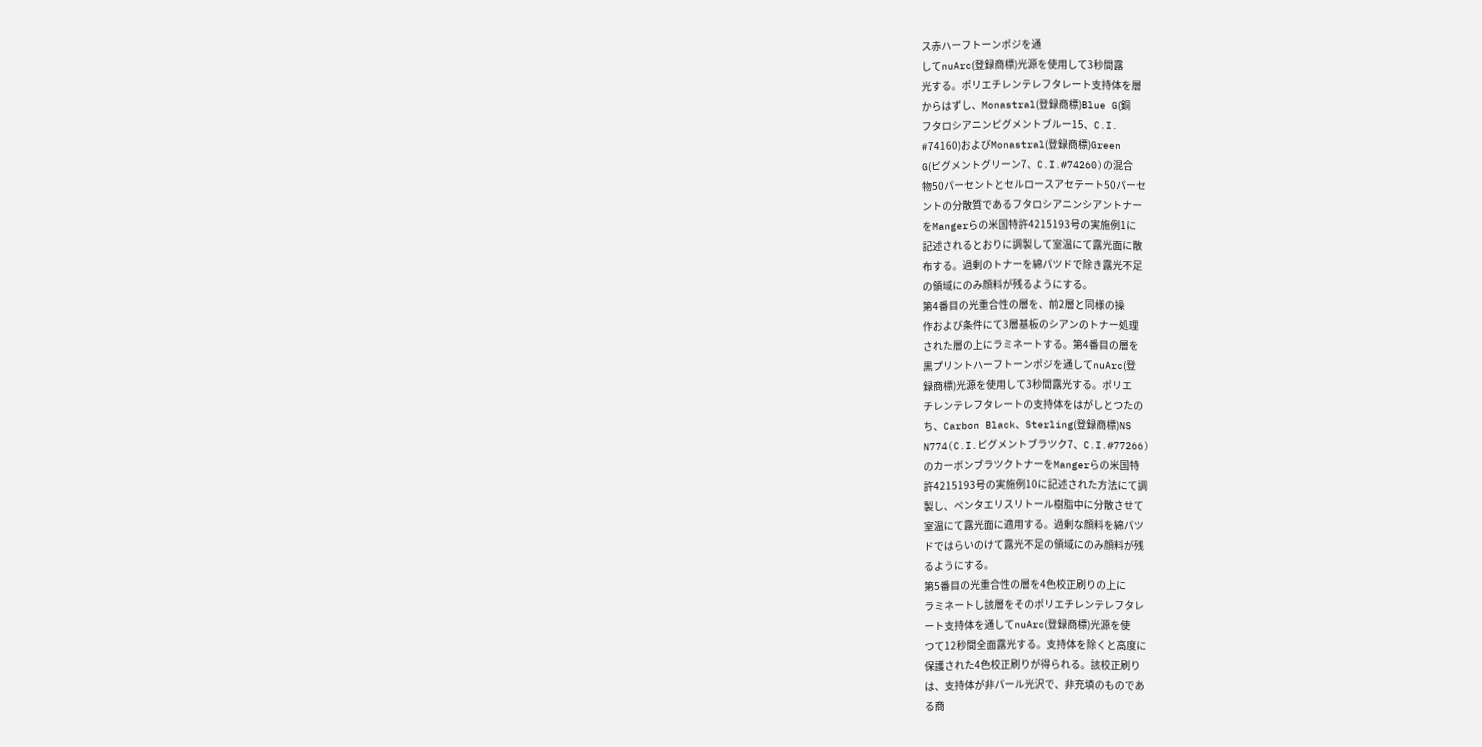ス赤ハーフトーンポジを通
してnuArc(登録商標)光源を使用して3秒間露
光する。ポリエチレンテレフタレート支持体を層
からはずし、Monastral(登録商標)Blue G(銅
フタロシアニンピグメントブルー15、C.I.
#74160)およびMonastral(登録商標)Green
G(ピグメントグリーン7、C.I.#74260)の混合
物50パーセントとセルロースアセテート50パーセ
ントの分散質であるフタロシアニンシアントナー
をMangerらの米国特許4215193号の実施例1に
記述されるとおりに調製して室温にて露光面に散
布する。過剰のトナーを綿パツドで除き露光不足
の領域にのみ顔料が残るようにする。
第4番目の光重合性の層を、前2層と同様の操
作および条件にて3層基板のシアンのトナー処理
された層の上にラミネートする。第4番目の層を
黒プリントハーフトーンポジを通してnuArc(登
録商標)光源を使用して3秒間露光する。ポリエ
チレンテレフタレートの支持体をはがしとつたの
ち、Carbon Black、Sterling(登録商標)NS
N774(C.I.ピグメントブラツク7、C.I.#77266)
のカーボンブラツクトナーをMangerらの米国特
許4215193号の実施例10に記述された方法にて調
製し、ペンタエリスリトール樹脂中に分散させて
室温にて露光面に適用する。過剰な顔料を綿パツ
ドではらいのけて露光不足の領域にのみ顔料が残
るようにする。
第5番目の光重合性の層を4色校正刷りの上に
ラミネートし該層をそのポリエチレンテレフタレ
ート支持体を通してnuArc(登録商標)光源を使
つて12秒間全面露光する。支持体を除くと高度に
保護された4色校正刷りが得られる。該校正刷り
は、支持体が非パール光沢で、非充填のものであ
る商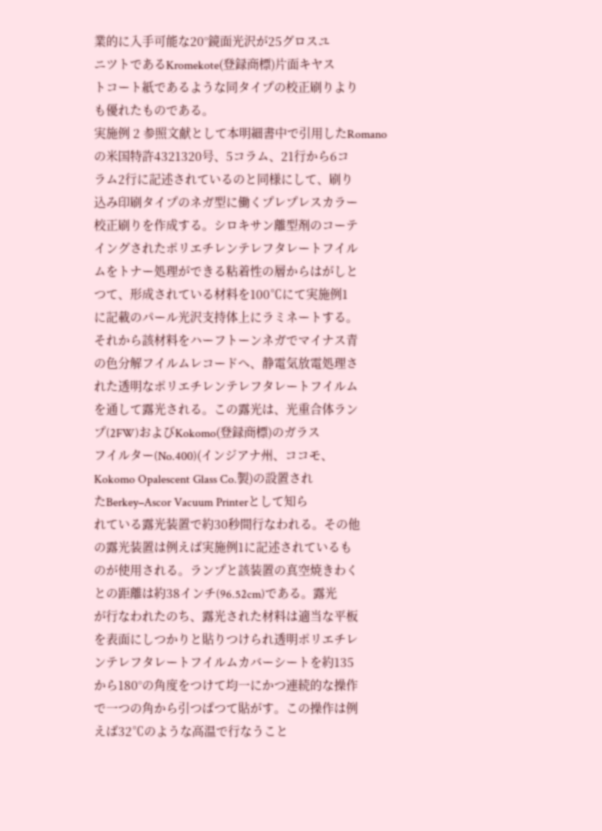業的に入手可能な20°鏡面光沢が25グロスユ
ニツトであるKromekote(登録商標)片面キヤス
トコート紙であるような同タイプの校正刷りより
も優れたものである。
実施例 2 参照文献として本明細書中で引用したRomano
の米国特許4321320号、5コラム、21行から6コ
ラム2行に記述されているのと同様にして、刷り
込み印刷タイプのネガ型に働くプレプレスカラー
校正刷りを作成する。シロキサン離型剤のコーテ
イングされたポリエチレンテレフタレートフイル
ムをトナー処理ができる粘着性の層からはがしと
つて、形成されている材料を100℃にて実施例1
に記載のパール光沢支持体上にラミネートする。
それから該材料をハーフトーンネガでマイナス青
の色分解フイルムレコードへ、静電気放電処理さ
れた透明なポリエチレンテレフタレートフイルム
を通して露光される。この露光は、光重合体ラン
プ(2FW)およびKokomo(登録商標)のガラス
フイルター(No.400)(インジアナ州、ココモ、
Kokomo Opalescent Glass Co.製)の設置され
たBerkey−Ascor Vacuum Printerとして知ら
れている露光装置で約30秒間行なわれる。その他
の露光装置は例えば実施例1に記述されているも
のが使用される。ランプと該装置の真空焼きわく
との距離は約38インチ(96.52cm)である。露光
が行なわれたのち、露光された材料は適当な平板
を表面にしつかりと貼りつけられ透明ポリエチレ
ンテレフタレートフイルムカバーシートを約135
から180°の角度をつけて均一にかつ連続的な操作
で一つの角から引つぱつて貼がす。この操作は例
えば32℃のような高温で行なうこと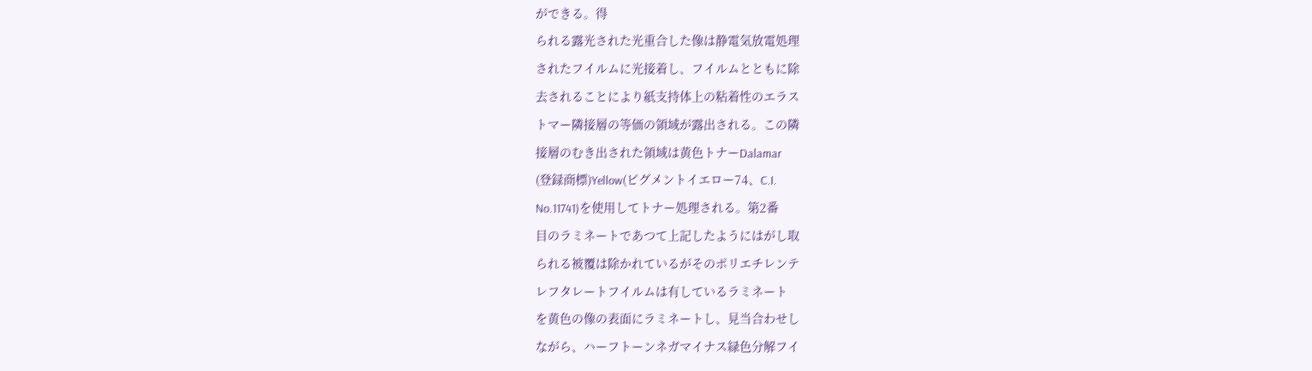ができる。得
られる露光された光重合した像は静電気放電処理
されたフイルムに光接着し、フイルムとともに除
去されることにより紙支持体上の粘着性のエラス
トマー隣接層の等価の領域が露出される。この隣
接層のむき出された領域は黄色トナーDalamar
(登録商標)Yellow(ピグメントイエロー74、C.I.
No.11741)を使用してトナー処理される。第2番
目のラミネートであつて上記したようにはがし取
られる被覆は除かれているがそのポリエチレンテ
レフタレートフイルムは有しているラミネート
を黄色の像の表面にラミネートし、見当合わせし
ながら、ハーフトーンネガマイナス緑色分解フイ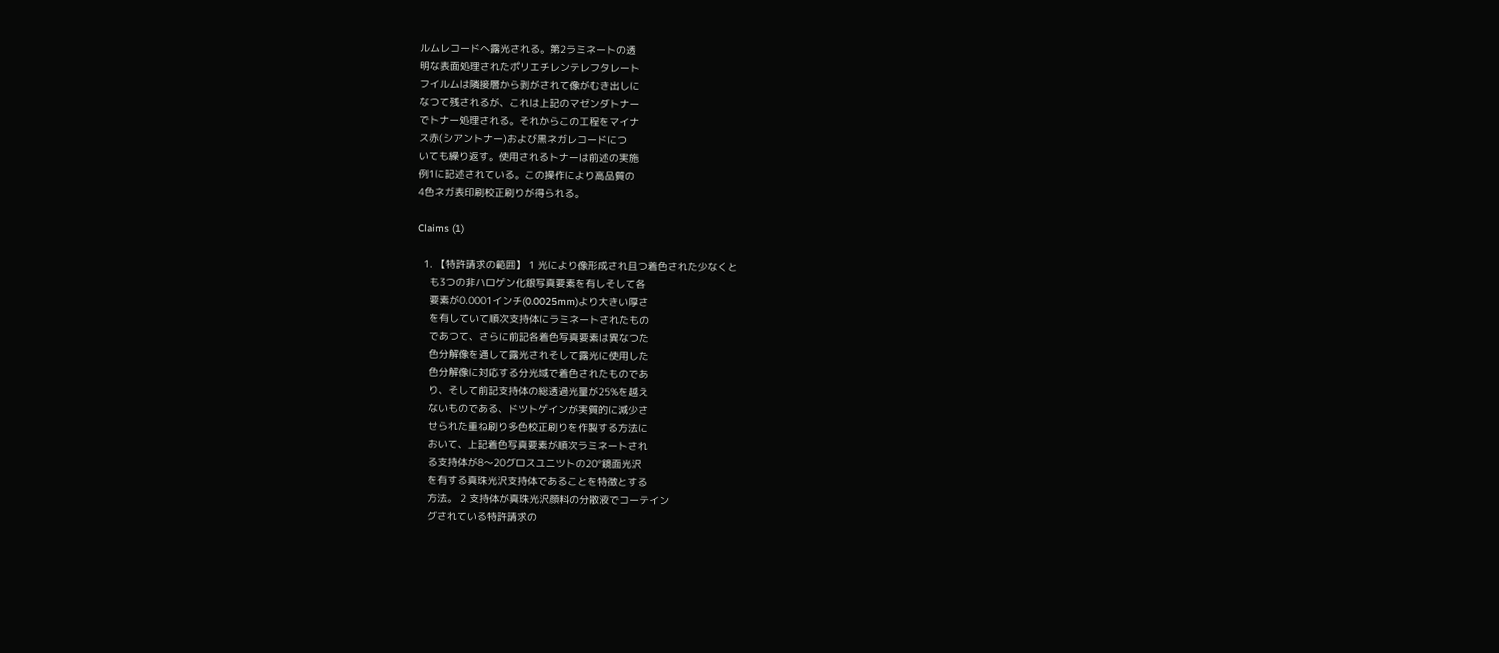ルムレコードへ露光される。第2ラミネートの透
明な表面処理されたポリエチレンテレフタレート
フイルムは隣接層から剥がされて像がむき出しに
なつて残されるが、これは上記のマゼンダトナー
でトナー処理される。それからこの工程をマイナ
ス赤(シアントナー)および黒ネガレコードにつ
いても繰り返す。使用されるトナーは前述の実施
例1に記述されている。この操作により高品質の
4色ネガ表印刷校正刷りが得られる。

Claims (1)

  1. 【特許請求の範囲】 1 光により像形成され且つ着色された少なくと
    も3つの非ハロゲン化銀写真要素を有しそして各
    要素が0.0001インチ(0.0025mm)より大きい厚さ
    を有していて順次支持体にラミネートされたもの
    であつて、さらに前記各着色写真要素は異なつた
    色分解像を通して露光されそして露光に使用した
    色分解像に対応する分光域で着色されたものであ
    り、そして前記支持体の総透過光量が25%を越え
    ないものである、ドツトゲインが実質的に減少さ
    せられた重ね刷り多色校正刷りを作製する方法に
    おいて、上記着色写真要素が順次ラミネートされ
    る支持体が8〜20グロスユニツトの20°鏡面光沢
    を有する真珠光沢支持体であることを特徴とする
    方法。 2 支持体が真珠光沢顔料の分散液でコーテイン
    グされている特許請求の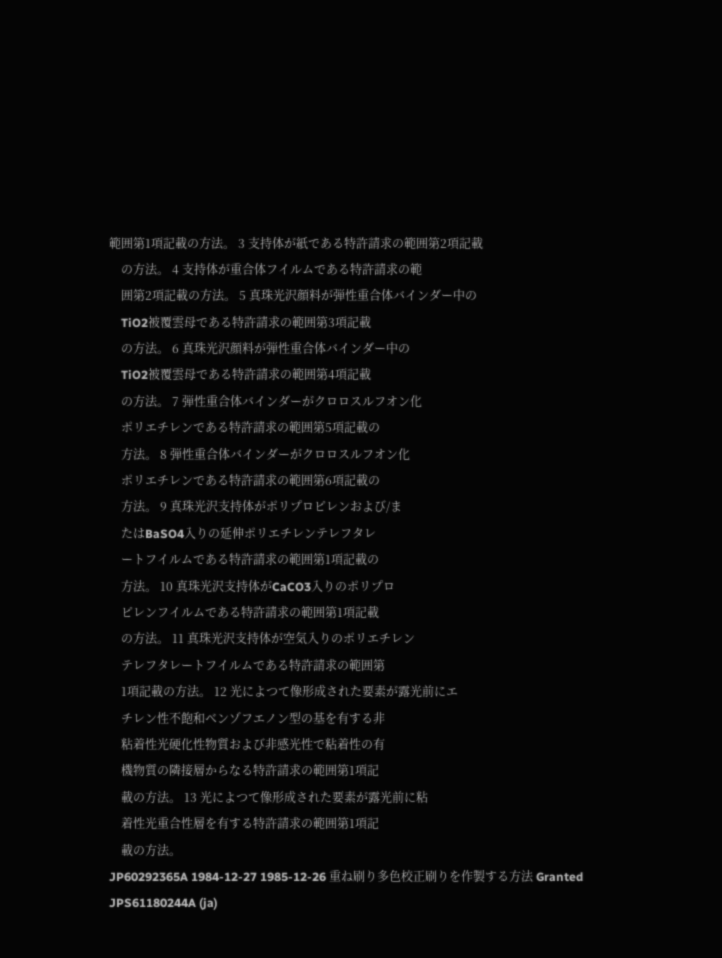範囲第1項記載の方法。 3 支持体が紙である特許請求の範囲第2項記載
    の方法。 4 支持体が重合体フイルムである特許請求の範
    囲第2項記載の方法。 5 真珠光沢顔料が弾性重合体バインダー中の
    TiO2被覆雲母である特許請求の範囲第3項記載
    の方法。 6 真珠光沢顔料が弾性重合体バインダー中の
    TiO2被覆雲母である特許請求の範囲第4項記載
    の方法。 7 弾性重合体バインダーがクロロスルフオン化
    ポリエチレンである特許請求の範囲第5項記載の
    方法。 8 弾性重合体バインダーがクロロスルフオン化
    ポリエチレンである特許請求の範囲第6項記載の
    方法。 9 真珠光沢支持体がポリプロピレンおよび/ま
    たはBaSO4入りの延伸ポリエチレンテレフタレ
    ートフイルムである特許請求の範囲第1項記載の
    方法。 10 真珠光沢支持体がCaCO3入りのポリプロ
    ピレンフイルムである特許請求の範囲第1項記載
    の方法。 11 真珠光沢支持体が空気入りのポリエチレン
    テレフタレートフイルムである特許請求の範囲第
    1項記載の方法。 12 光によつて像形成された要素が露光前にエ
    チレン性不飽和ベンゾフエノン型の基を有する非
    粘着性光硬化性物質および非感光性で粘着性の有
    機物質の隣接層からなる特許請求の範囲第1項記
    載の方法。 13 光によつて像形成された要素が露光前に粘
    着性光重合性層を有する特許請求の範囲第1項記
    載の方法。
JP60292365A 1984-12-27 1985-12-26 重ね刷り多色校正刷りを作製する方法 Granted JPS61180244A (ja)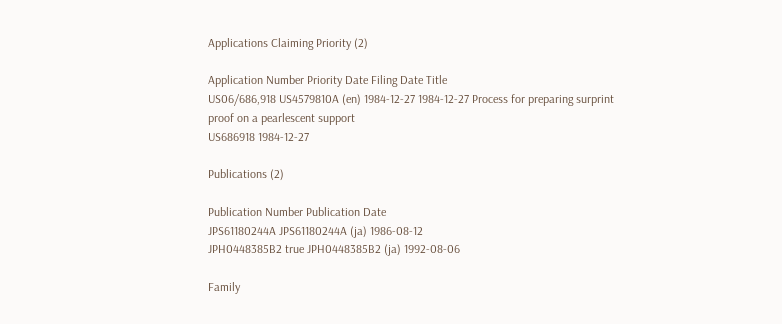Applications Claiming Priority (2)

Application Number Priority Date Filing Date Title
US06/686,918 US4579810A (en) 1984-12-27 1984-12-27 Process for preparing surprint proof on a pearlescent support
US686918 1984-12-27

Publications (2)

Publication Number Publication Date
JPS61180244A JPS61180244A (ja) 1986-08-12
JPH0448385B2 true JPH0448385B2 (ja) 1992-08-06

Family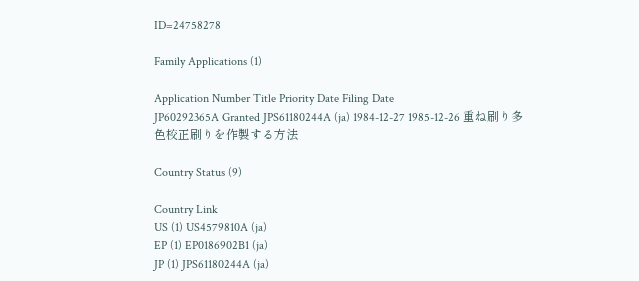ID=24758278

Family Applications (1)

Application Number Title Priority Date Filing Date
JP60292365A Granted JPS61180244A (ja) 1984-12-27 1985-12-26 重ね刷り多色校正刷りを作製する方法

Country Status (9)

Country Link
US (1) US4579810A (ja)
EP (1) EP0186902B1 (ja)
JP (1) JPS61180244A (ja)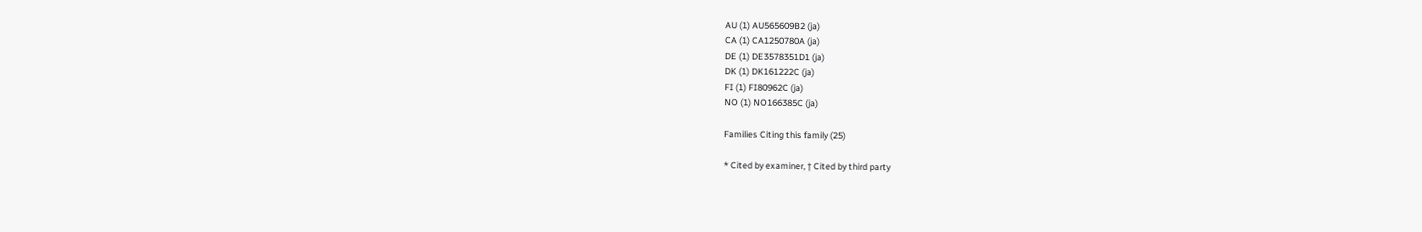AU (1) AU565609B2 (ja)
CA (1) CA1250780A (ja)
DE (1) DE3578351D1 (ja)
DK (1) DK161222C (ja)
FI (1) FI80962C (ja)
NO (1) NO166385C (ja)

Families Citing this family (25)

* Cited by examiner, † Cited by third party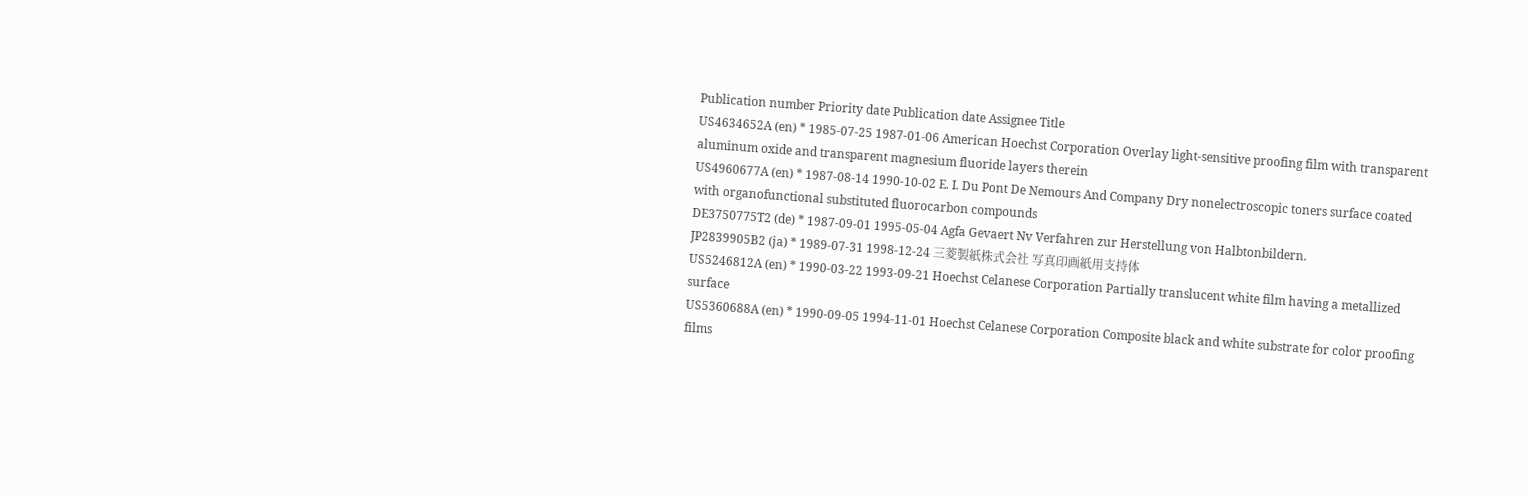Publication number Priority date Publication date Assignee Title
US4634652A (en) * 1985-07-25 1987-01-06 American Hoechst Corporation Overlay light-sensitive proofing film with transparent aluminum oxide and transparent magnesium fluoride layers therein
US4960677A (en) * 1987-08-14 1990-10-02 E. I. Du Pont De Nemours And Company Dry nonelectroscopic toners surface coated with organofunctional substituted fluorocarbon compounds
DE3750775T2 (de) * 1987-09-01 1995-05-04 Agfa Gevaert Nv Verfahren zur Herstellung von Halbtonbildern.
JP2839905B2 (ja) * 1989-07-31 1998-12-24 三菱製紙株式会社 写真印画紙用支持体
US5246812A (en) * 1990-03-22 1993-09-21 Hoechst Celanese Corporation Partially translucent white film having a metallized surface
US5360688A (en) * 1990-09-05 1994-11-01 Hoechst Celanese Corporation Composite black and white substrate for color proofing films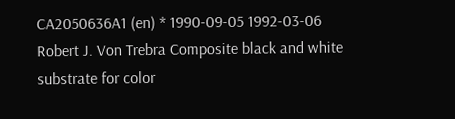CA2050636A1 (en) * 1990-09-05 1992-03-06 Robert J. Von Trebra Composite black and white substrate for color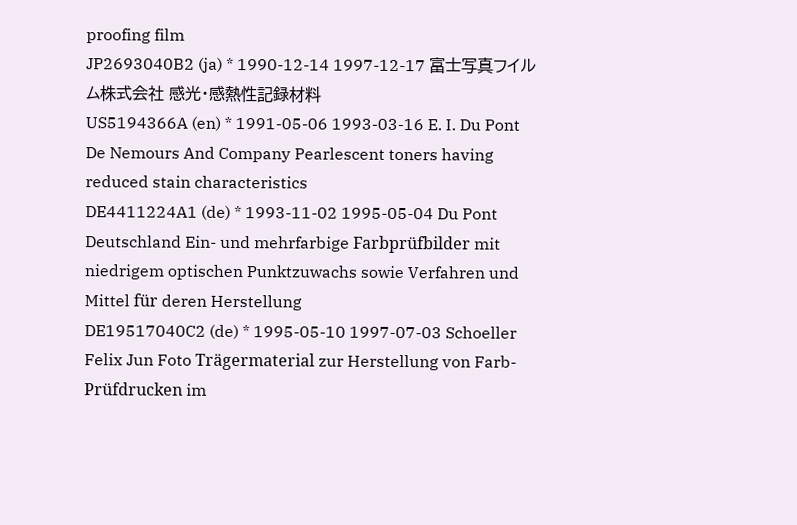proofing film
JP2693040B2 (ja) * 1990-12-14 1997-12-17 富士写真フイルム株式会社 感光・感熱性記録材料
US5194366A (en) * 1991-05-06 1993-03-16 E. I. Du Pont De Nemours And Company Pearlescent toners having reduced stain characteristics
DE4411224A1 (de) * 1993-11-02 1995-05-04 Du Pont Deutschland Ein- und mehrfarbige Farbprüfbilder mit niedrigem optischen Punktzuwachs sowie Verfahren und Mittel für deren Herstellung
DE19517040C2 (de) * 1995-05-10 1997-07-03 Schoeller Felix Jun Foto Trägermaterial zur Herstellung von Farb-Prüfdrucken im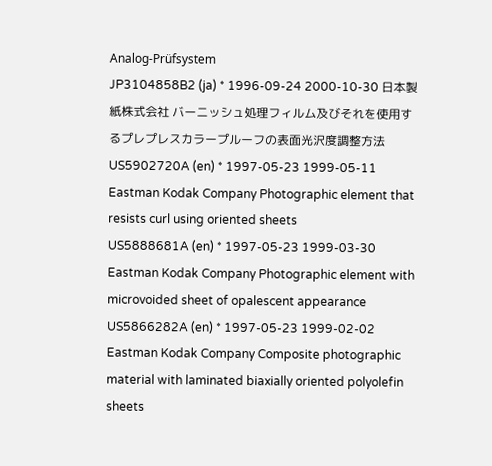Analog-Prüfsystem
JP3104858B2 (ja) * 1996-09-24 2000-10-30 日本製紙株式会社 バーニッシュ処理フィルム及びそれを使用するプレプレスカラープルーフの表面光沢度調整方法
US5902720A (en) * 1997-05-23 1999-05-11 Eastman Kodak Company Photographic element that resists curl using oriented sheets
US5888681A (en) * 1997-05-23 1999-03-30 Eastman Kodak Company Photographic element with microvoided sheet of opalescent appearance
US5866282A (en) * 1997-05-23 1999-02-02 Eastman Kodak Company Composite photographic material with laminated biaxially oriented polyolefin sheets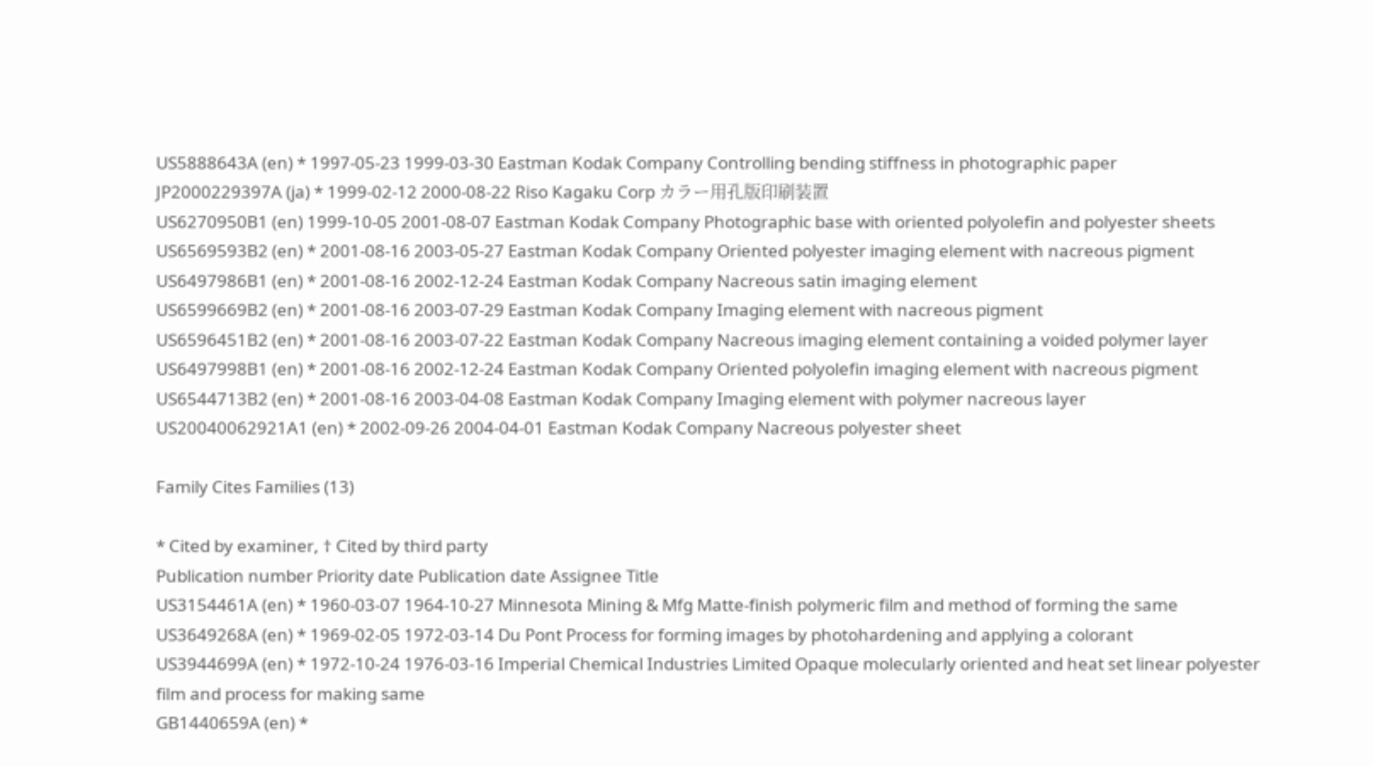US5888643A (en) * 1997-05-23 1999-03-30 Eastman Kodak Company Controlling bending stiffness in photographic paper
JP2000229397A (ja) * 1999-02-12 2000-08-22 Riso Kagaku Corp カラー用孔版印刷装置
US6270950B1 (en) 1999-10-05 2001-08-07 Eastman Kodak Company Photographic base with oriented polyolefin and polyester sheets
US6569593B2 (en) * 2001-08-16 2003-05-27 Eastman Kodak Company Oriented polyester imaging element with nacreous pigment
US6497986B1 (en) * 2001-08-16 2002-12-24 Eastman Kodak Company Nacreous satin imaging element
US6599669B2 (en) * 2001-08-16 2003-07-29 Eastman Kodak Company Imaging element with nacreous pigment
US6596451B2 (en) * 2001-08-16 2003-07-22 Eastman Kodak Company Nacreous imaging element containing a voided polymer layer
US6497998B1 (en) * 2001-08-16 2002-12-24 Eastman Kodak Company Oriented polyolefin imaging element with nacreous pigment
US6544713B2 (en) * 2001-08-16 2003-04-08 Eastman Kodak Company Imaging element with polymer nacreous layer
US20040062921A1 (en) * 2002-09-26 2004-04-01 Eastman Kodak Company Nacreous polyester sheet

Family Cites Families (13)

* Cited by examiner, † Cited by third party
Publication number Priority date Publication date Assignee Title
US3154461A (en) * 1960-03-07 1964-10-27 Minnesota Mining & Mfg Matte-finish polymeric film and method of forming the same
US3649268A (en) * 1969-02-05 1972-03-14 Du Pont Process for forming images by photohardening and applying a colorant
US3944699A (en) * 1972-10-24 1976-03-16 Imperial Chemical Industries Limited Opaque molecularly oriented and heat set linear polyester film and process for making same
GB1440659A (en) *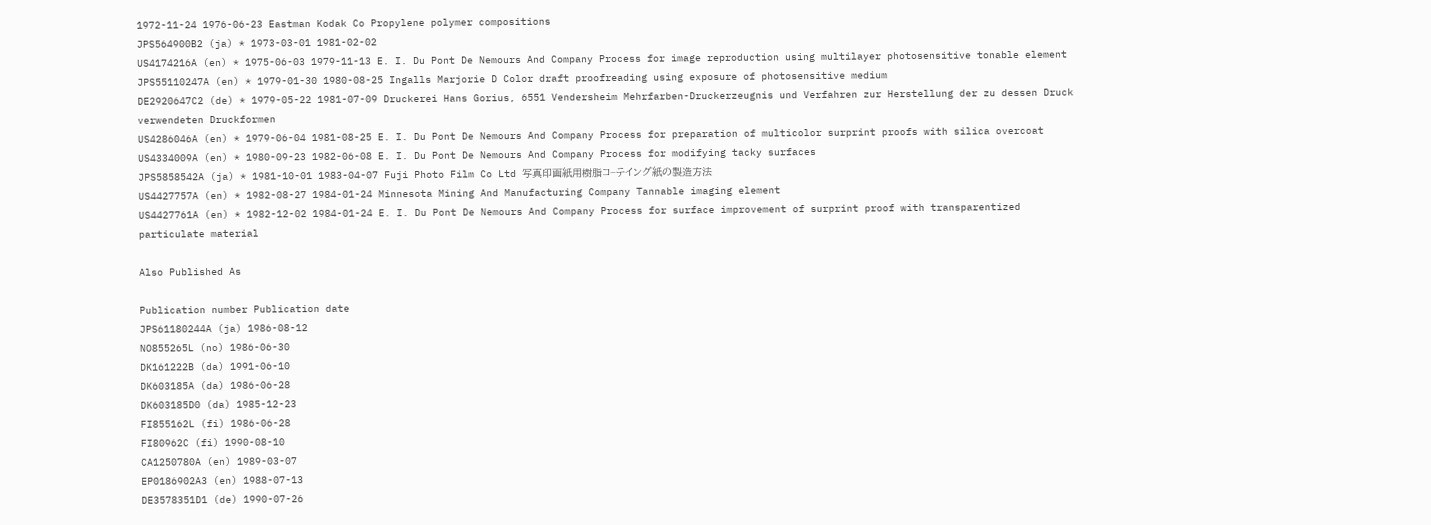1972-11-24 1976-06-23 Eastman Kodak Co Propylene polymer compositions
JPS564900B2 (ja) * 1973-03-01 1981-02-02
US4174216A (en) * 1975-06-03 1979-11-13 E. I. Du Pont De Nemours And Company Process for image reproduction using multilayer photosensitive tonable element
JPS55110247A (en) * 1979-01-30 1980-08-25 Ingalls Marjorie D Color draft proofreading using exposure of photosensitive medium
DE2920647C2 (de) * 1979-05-22 1981-07-09 Druckerei Hans Gorius, 6551 Vendersheim Mehrfarben-Druckerzeugnis und Verfahren zur Herstellung der zu dessen Druck verwendeten Druckformen
US4286046A (en) * 1979-06-04 1981-08-25 E. I. Du Pont De Nemours And Company Process for preparation of multicolor surprint proofs with silica overcoat
US4334009A (en) * 1980-09-23 1982-06-08 E. I. Du Pont De Nemours And Company Process for modifying tacky surfaces
JPS5858542A (ja) * 1981-10-01 1983-04-07 Fuji Photo Film Co Ltd 写真印画紙用樹脂コ−テイング紙の製造方法
US4427757A (en) * 1982-08-27 1984-01-24 Minnesota Mining And Manufacturing Company Tannable imaging element
US4427761A (en) * 1982-12-02 1984-01-24 E. I. Du Pont De Nemours And Company Process for surface improvement of surprint proof with transparentized particulate material

Also Published As

Publication number Publication date
JPS61180244A (ja) 1986-08-12
NO855265L (no) 1986-06-30
DK161222B (da) 1991-06-10
DK603185A (da) 1986-06-28
DK603185D0 (da) 1985-12-23
FI855162L (fi) 1986-06-28
FI80962C (fi) 1990-08-10
CA1250780A (en) 1989-03-07
EP0186902A3 (en) 1988-07-13
DE3578351D1 (de) 1990-07-26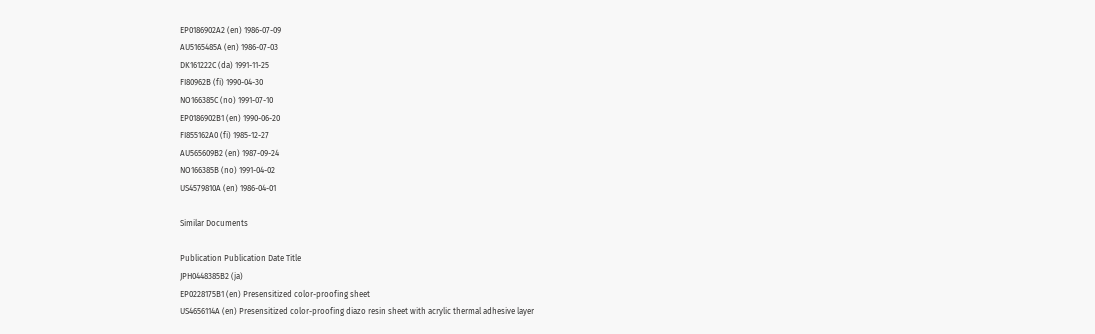EP0186902A2 (en) 1986-07-09
AU5165485A (en) 1986-07-03
DK161222C (da) 1991-11-25
FI80962B (fi) 1990-04-30
NO166385C (no) 1991-07-10
EP0186902B1 (en) 1990-06-20
FI855162A0 (fi) 1985-12-27
AU565609B2 (en) 1987-09-24
NO166385B (no) 1991-04-02
US4579810A (en) 1986-04-01

Similar Documents

Publication Publication Date Title
JPH0448385B2 (ja)
EP0228175B1 (en) Presensitized color-proofing sheet
US4656114A (en) Presensitized color-proofing diazo resin sheet with acrylic thermal adhesive layer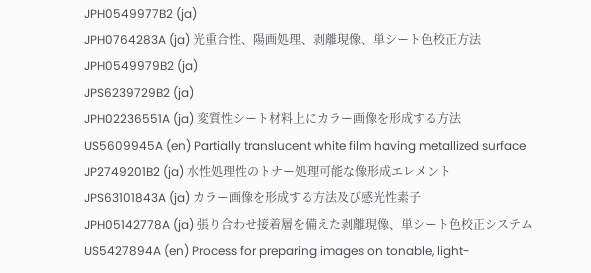JPH0549977B2 (ja)
JPH0764283A (ja) 光重合性、陽画処理、剥離現像、単シート色校正方法
JPH0549979B2 (ja)
JPS6239729B2 (ja)
JPH02236551A (ja) 変質性シート材料上にカラー画像を形成する方法
US5609945A (en) Partially translucent white film having metallized surface
JP2749201B2 (ja) 水性処理性のトナー処理可能な像形成エレメント
JPS63101843A (ja) カラー画像を形成する方法及び感光性素子
JPH05142778A (ja) 張り合わせ接着層を備えた剥離現像、単シート色校正システム
US5427894A (en) Process for preparing images on tonable, light-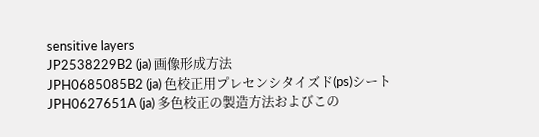sensitive layers
JP2538229B2 (ja) 画像形成方法
JPH0685085B2 (ja) 色校正用プレセンシタイズド(ps)シート
JPH0627651A (ja) 多色校正の製造方法およびこの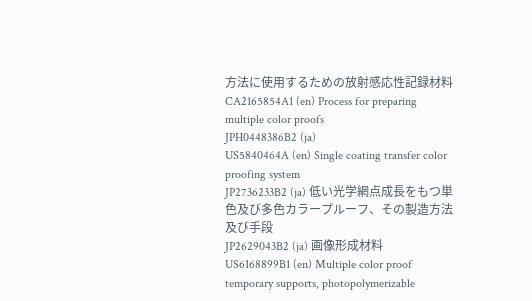方法に使用するための放射感応性記録材料
CA2165854A1 (en) Process for preparing multiple color proofs
JPH0448386B2 (ja)
US5840464A (en) Single coating transfer color proofing system
JP2736233B2 (ja) 低い光学網点成長をもつ単色及び多色カラープルーフ、その製造方法及び手段
JP2629043B2 (ja) 画像形成材料
US6168899B1 (en) Multiple color proof temporary supports, photopolymerizable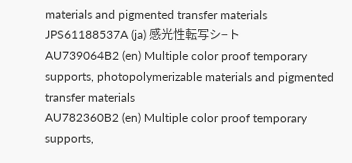materials and pigmented transfer materials
JPS61188537A (ja) 感光性転写シ−ト
AU739064B2 (en) Multiple color proof temporary supports, photopolymerizable materials and pigmented transfer materials
AU782360B2 (en) Multiple color proof temporary supports,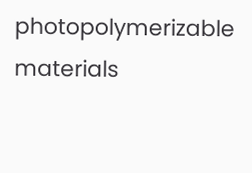photopolymerizable materials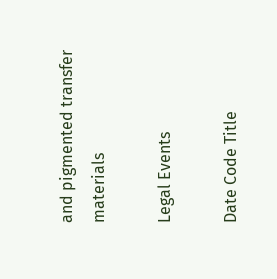and pigmented transfer materials

Legal Events

Date Code Title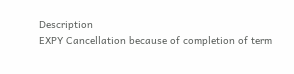Description
EXPY Cancellation because of completion of term